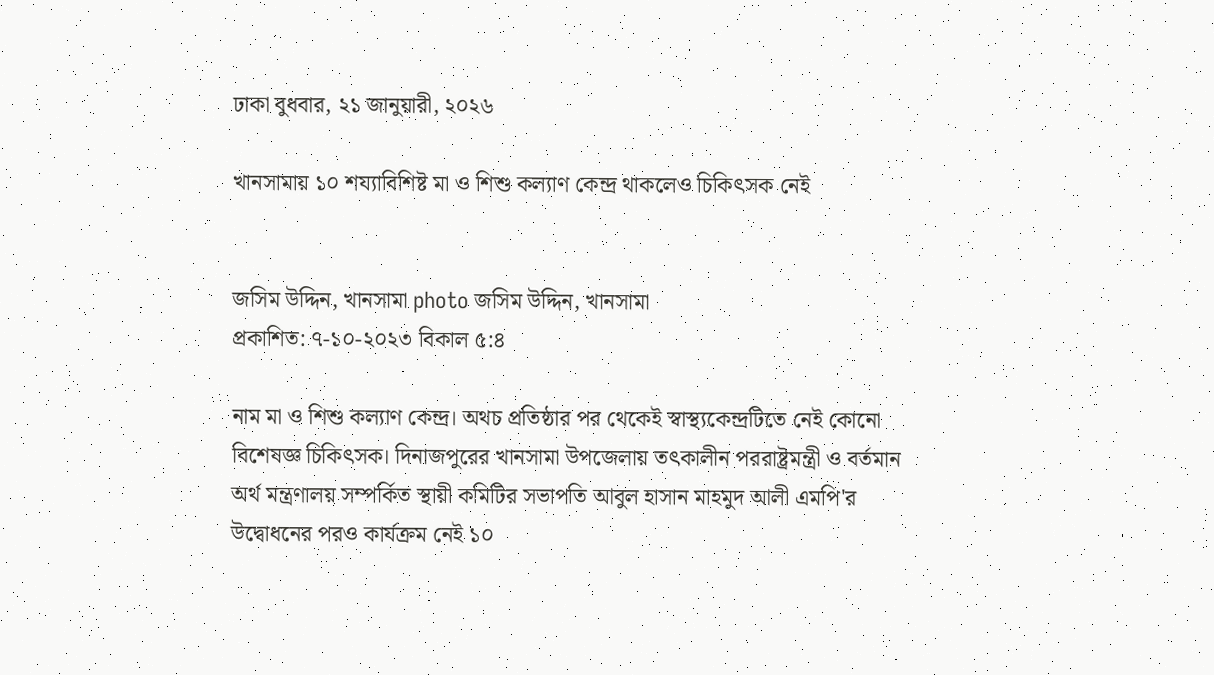ঢাকা বুধবার, ২১ জানুয়ারী, ২০২৬

খানসামায় ১০ শয্যাবিশিষ্ট মা ও শিশু কল্যাণ কেন্দ্র থাকলেও চিকিৎসক নেই


জসিম উদ্দিন, খানসামা photo জসিম উদ্দিন, খানসামা
প্রকাশিত: ৭-১০-২০২৩ বিকাল ৫:৪

নাম মা ও শিশু কল্যাণ কেন্দ্র। অথচ প্রতিষ্ঠার পর থেকেই স্বাস্থ্যকেন্দ্রটিতে নেই কোনো বিশেষজ্ঞ চিকিৎসক। দিনাজপুরের খানসামা উপজেলায় তৎকালীন পররাষ্ট্রমন্ত্রী ও বর্তমান অর্থ মন্ত্রণালয় সম্পর্কিত স্থায়ী কমিটির সভাপতি আবুল হাসান মাহমুদ আলী এমপি'র উদ্বোধনের পরও কার্যক্রম নেই ১০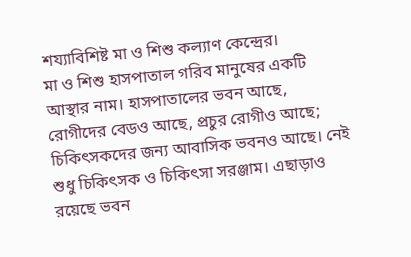শয্যাবিশিষ্ট মা ও শিশু কল্যাণ কেন্দ্রের।
মা ও শিশু হাসপাতাল গরিব মানুষের একটি আস্থার নাম। হাসপাতালের ভবন আছে, রোগীদের বেডও আছে, প্রচুর রোগীও আছে; চিকিৎসকদের জন্য আবাসিক ভবনও আছে। নেই শুধু চিকিৎসক ও চিকিৎসা সরঞ্জাম। এছাড়াও রয়েছে ভবন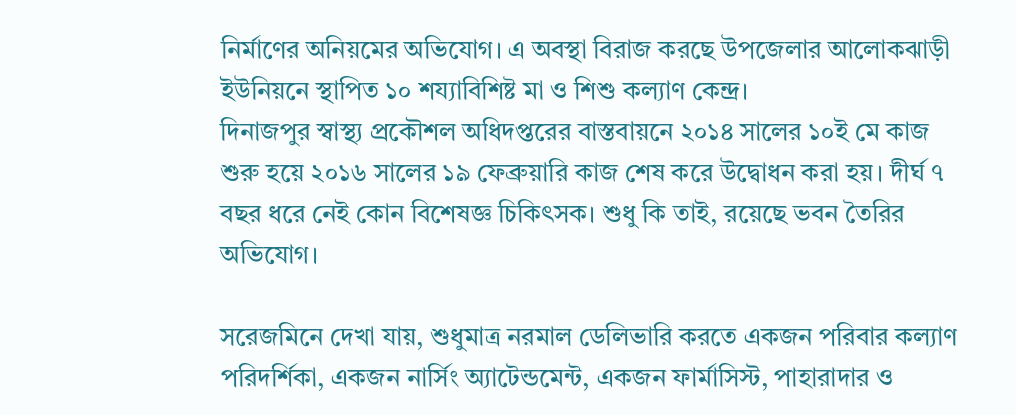নির্মাণের অনিয়মের অভিযোগ। এ অবস্থা বিরাজ করছে উপজেলার আলোকঝাড়ী ইউনিয়নে স্থাপিত ১০ শয্যাবিশিষ্ট মা ও শিশু কল্যাণ কেন্দ্র।
দিনাজপুর স্বাস্থ্য প্রকৌশল অধিদপ্তরের বাস্তবায়নে ২০১৪ সালের ১০ই মে কাজ শুরু হয়ে ২০১৬ সালের ১৯ ফেব্রুয়ারি কাজ শেষ করে উদ্বোধন করা হয়। দীর্ঘ ৭ বছর ধরে নেই কোন বিশেষজ্ঞ চিকিৎসক। শুধু কি তাই, রয়েছে ভবন তৈরির অভিযোগ।

সরেজমিনে দেখা যায়, শুধুমাত্র নরমাল ডেলিভারি করতে একজন পরিবার কল্যাণ পরিদর্শিকা, একজন নার্সিং অ্যাটেন্ডমেন্ট, একজন ফার্মাসিস্ট, পাহারাদার ও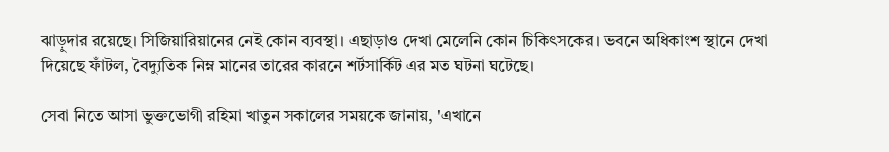ঝাড়ুদার রয়েছে। সিজিয়ারিয়ানের নেই কোন ব্যবস্থা। এছাড়াও দেখা মেলেনি কোন চিকিৎসকের। ভবনে অধিকাংশ স্থানে দেখা দিয়েছে ফাঁটল, বৈদ্যুতিক নিম্ন মানের তারের কারনে শর্টসার্কিট এর মত ঘটনা ঘটেছে।

সেবা নিতে আসা ভুক্তভোগী রহিমা খাতুন সকালের সময়কে জানায়, 'এখানে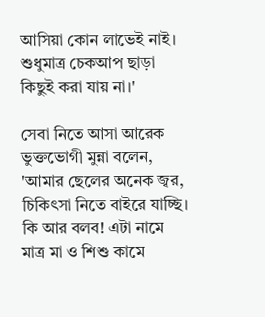আসিয়া কোন লাভেই নাই। শুধুমাত্র চেকআপ ছাড়া কিছুই করা যায় না।'

সেবা নিতে আসা আরেক ভুক্তভোগী মুন্না বলেন, 'আমার ছেলের অনেক জ্বর, চিকিৎসা নিতে বাইরে যাচ্ছি। কি আর বলব! এটা নামে মাত্র মা ও শিশু কামে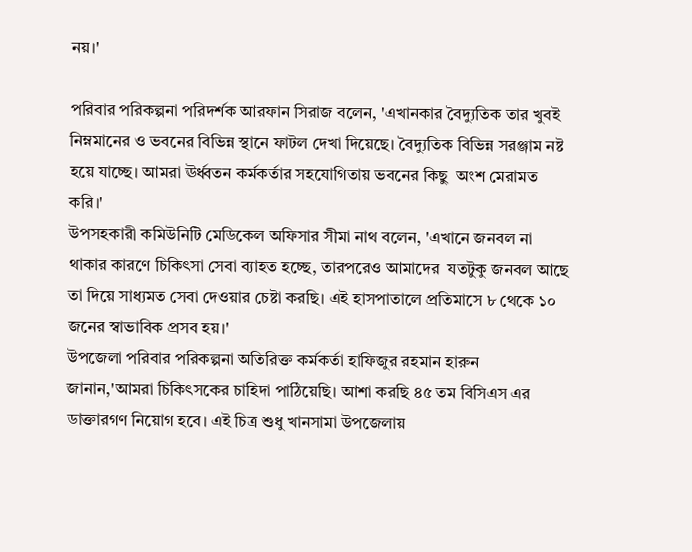নয়।'

পরিবার পরিকল্পনা পরিদর্শক আরফান সিরাজ বলেন, 'এখানকার বৈদ্যুতিক তার খুবই নিম্নমানের ও ভবনের বিভিন্ন স্থানে ফাটল দেখা দিয়েছে। বৈদ্যুতিক বিভিন্ন সরঞ্জাম নষ্ট হয়ে যাচ্ছে। আমরা ঊর্ধ্বতন কর্মকর্তার সহযোগিতায় ভবনের কিছু  অংশ মেরামত করি।'
উপসহকারী কমিউনিটি মেডিকেল অফিসার সীমা নাথ বলেন, 'এখানে জনবল না থাকার কারণে চিকিৎসা সেবা ব্যাহত হচ্ছে, তারপরেও আমাদের  যতটুকু জনবল আছে তা দিয়ে সাধ্যমত সেবা দেওয়ার চেষ্টা করছি। এই হাসপাতালে প্রতিমাসে ৮ থেকে ১০ জনের স্বাভাবিক প্রসব হয়।'
উপজেলা পরিবার পরিকল্পনা অতিরিক্ত কর্মকর্তা হাফিজুর রহমান হারুন  জানান,'আমরা চিকিৎসকের চাহিদা পাঠিয়েছি। আশা করছি ৪৫ তম বিসিএস এর ডাক্তারগণ নিয়োগ হবে। এই চিত্র শুধু খানসামা উপজেলায়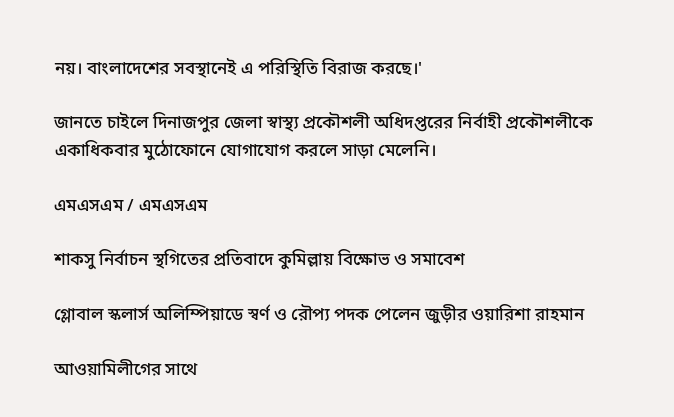নয়। বাংলাদেশের সবস্থানেই এ পরিস্থিতি বিরাজ করছে।'

জানতে চাইলে দিনাজপুর জেলা স্বাস্থ্য প্রকৌশলী অধিদপ্তরের নির্বাহী প্রকৌশলীকে একাধিকবার মুঠোফোনে যোগাযোগ করলে সাড়া মেলেনি।

এমএসএম / এমএসএম

শাকসু নির্বাচন স্থগিতের প্রতিবাদে কুমিল্লায় বিক্ষোভ ও সমাবেশ

গ্লোবাল স্কলার্স অলিম্পিয়াডে স্বর্ণ ও রৌপ্য পদক পেলেন জুড়ীর ওয়ারিশা রাহমান

আওয়ামিলীগের সাথে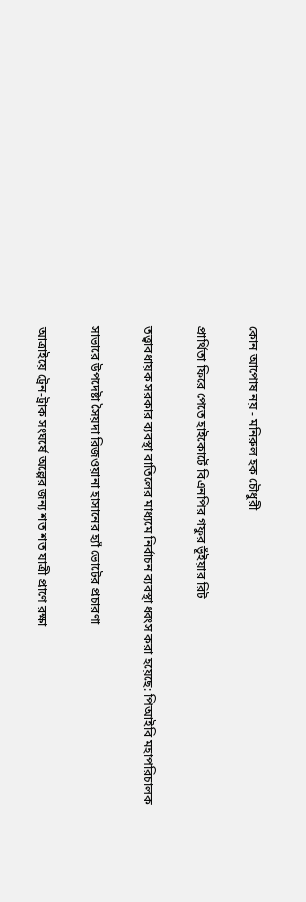কোন আপোষ নয় - মনিরুল হক চৌধুরী

প্রার্থিতা ফিরে পেতে হাইকোর্টে বিএনপির গফুর ভূঁইয়ার রিট

তত্ত্বাবধায়ক সরকার ব্যবস্থা বাতিলের মাধ্যমে নির্বাচন ব্যবস্থা ধ্বংস করা হয়েছে: পিআইবি মহাপরিচালক

সাভারে উপদেষ্টা সৈয়দা রিজওয়ানা হাসানের হ্যাঁ ভোটের প্রচারণা

আত্রাইয়ে ট্রেন-ট্রাক সংঘর্ষে অল্পের জন্য শত শত যাত্রী প্রাণে রক্ষা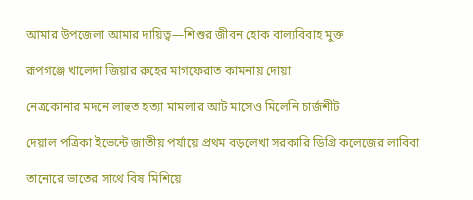আমার উপজেলা আমার দায়িত্ব—শিশুর জীবন হোক বাল্যবিবাহ মুক্ত

রূপগঞ্জে খালেদা জিয়ার রুহের মাগফেরাত কামনায় দোয়া

নেত্রকোনার মদনে লাহুত হত্যা মামলার আট মাসেও মিলেনি চার্জশীট

দেয়াল পত্রিকা ইভেন্টে জাতীয় পর্যায়ে প্রথম বড়লেখা সরকারি ডিগ্রি কলেজের লাবিবা

তানোরে ভাতের সাথে বিষ মিশিয়ে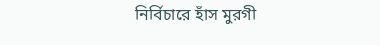নির্বিচারে হাঁস মুরগী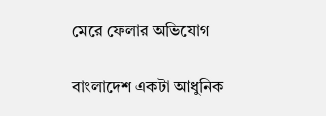মেরে ফেলার অভিযোগ

বাংলাদেশ একটা আধুনিক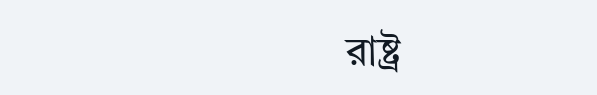রাষ্ট্র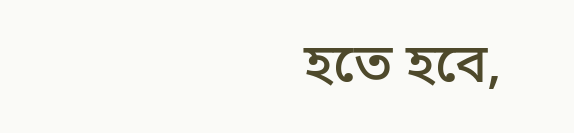হতে হবে,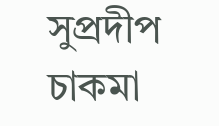সুপ্রদীপ চাকমা